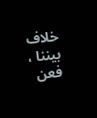خلاف بيننا ، فعن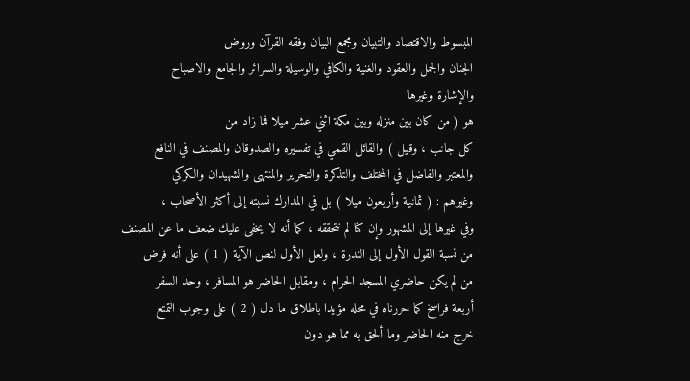المبسوط والاقتصاد والتبيان ومجمع البيان وفقه القرآن وروض
الجنان والجمل والعقود والغنية والكافي والوسيلة والسرائر والجامع والاصباح
والإشارة وغيرها
هو ( من كان بين منزله وبين مكة اثني عشر ميلا فما زاد من
كل جانب ، وقيل ) والقائل القمي في تفسيره والصدوقان والمصنف في النافع
والمعتبر والفاضل في المختلف والتذكرة والتحرير والمنتهى والشهيدان والكركي
وغيرهم : ( ثمانية وأربعون ميلا ) بل في المدارك نسبته إلى أكثر الأصحاب ،
وفي غيرها إلى المشهور وإن كنا لم نتحققه ، كما أنه لا يخفى عليك ضعف ما عن المصنف
من نسبة القول الأول إلى الندرة ، ولعل الأول لنص الآية ( 1 ) على أنه فرض
من لم يكن حاضري المسجد الحرام ، ومقابل الحاضر هو المسافر ، وحد السفر
أربعة فراسخ كما حررناه في محله مؤيدا باطلاق ما دل ( 2 ) على وجوب التمتع
خرج منه الحاضر وما ألحق به مما هو دون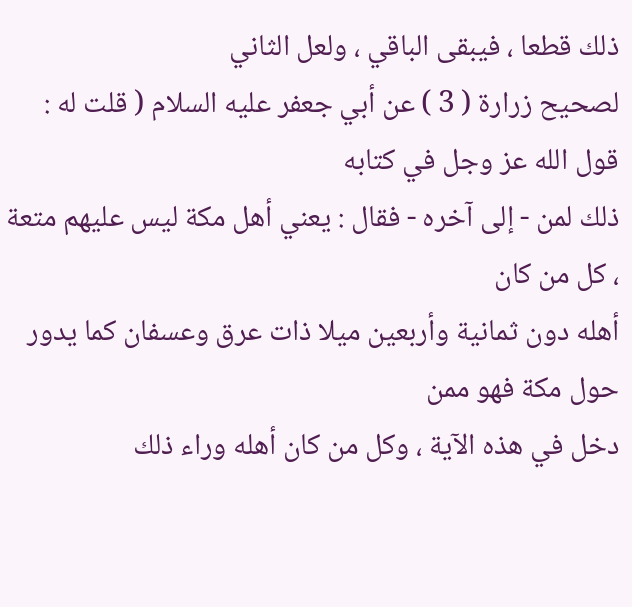ذلك قطعا ، فيبقى الباقي ، ولعل الثاني
لصحيح زرارة ( 3 ) عن أبي جعفر عليه السلام ( قلت له : قول الله عز وجل في كتابه
ذلك لمن - إلى آخره - فقال : يعني أهل مكة ليس عليهم متعة ، كل من كان
أهله دون ثمانية وأربعين ميلا ذات عرق وعسفان كما يدور حول مكة فهو ممن
دخل في هذه الآية ، وكل من كان أهله وراء ذلك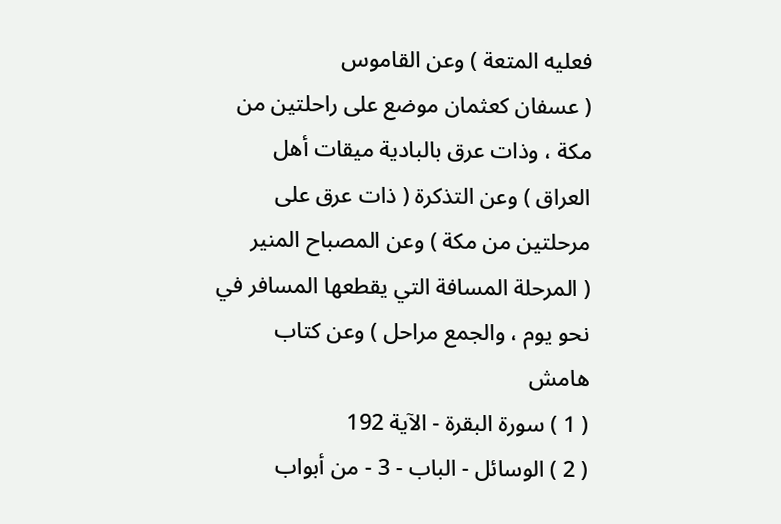فعليه المتعة ) وعن القاموس
( عسفان كعثمان موضع على راحلتين من مكة ، وذات عرق بالبادية ميقات أهل
العراق ) وعن التذكرة ( ذات عرق على مرحلتين من مكة ) وعن المصباح المنير
( المرحلة المسافة التي يقطعها المسافر في نحو يوم ، والجمع مراحل ) وعن كتاب
هامش
( 1 ) سورة البقرة - الآية 192
( 2 ) الوسائل - الباب - 3 - من أبواب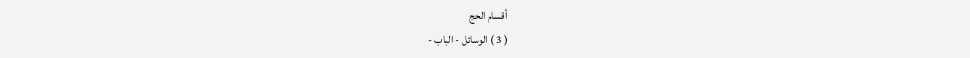أقسام الحج
( 3 ) الوسائل - الباب -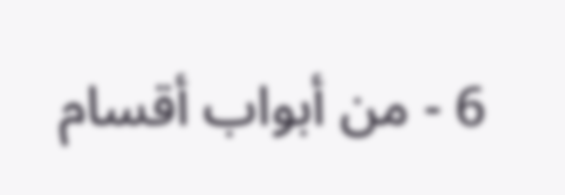6 - من أبواب أقسام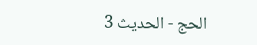الحج - الحديث 3